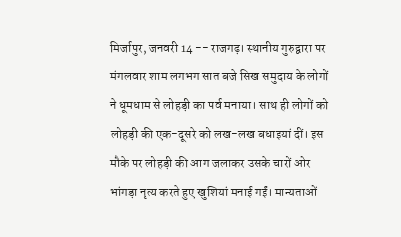मिर्जापुर, जनवरी 14 -- राजगढ़। स्थानीय गुरुद्वारा पर मंगलवार शाम लगभग सात बजे सिख समुदाय के लोगों ने धूमधाम से लोहड़ी का पर्व मनाया। साथ ही लोगों को लोहड़ी की एक-दूसरे को लख-लख बधाइयां दीं। इस मौके पर लोहड़ी की आग जलाकर उसके चारों ओर भांगड़ा नृत्य करते हुए खुशियां मनाई गईं। मान्यताओं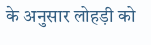के अनुसार लोहड़ी को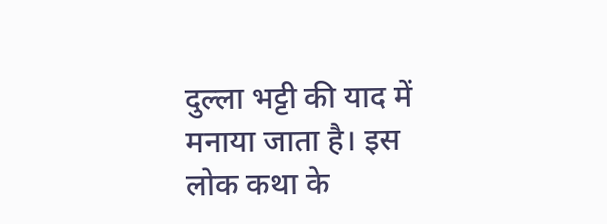दुल्ला भट्टी की याद में मनाया जाता है। इस लोक कथा के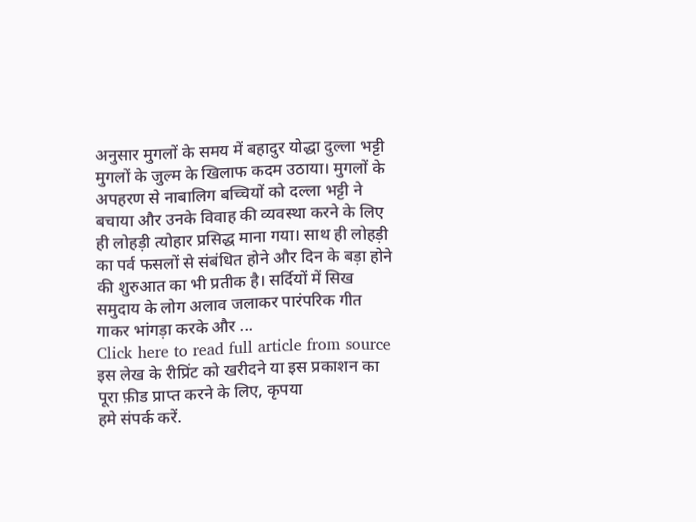अनुसार मुगलों के समय में बहादुर योद्धा दुल्ला भट्टी मुगलों के जुल्म के खिलाफ कदम उठाया। मुगलों के अपहरण से नाबालिग बच्चियों को दल्ला भट्टी ने बचाया और उनके विवाह की व्यवस्था करने के लिए ही लोहड़ी त्योहार प्रसिद्ध माना गया। साथ ही लोहड़ी का पर्व फसलों से संबंधित होने और दिन के बड़ा होने की शुरुआत का भी प्रतीक है। सर्दियों में सिख समुदाय के लोग अलाव जलाकर पारंपरिक गीत गाकर भांगड़ा करके और ...
Click here to read full article from source
इस लेख के रीप्रिंट को खरीदने या इस प्रकाशन का पूरा फ़ीड प्राप्त करने के लिए, कृपया
हमे संपर्क करें.